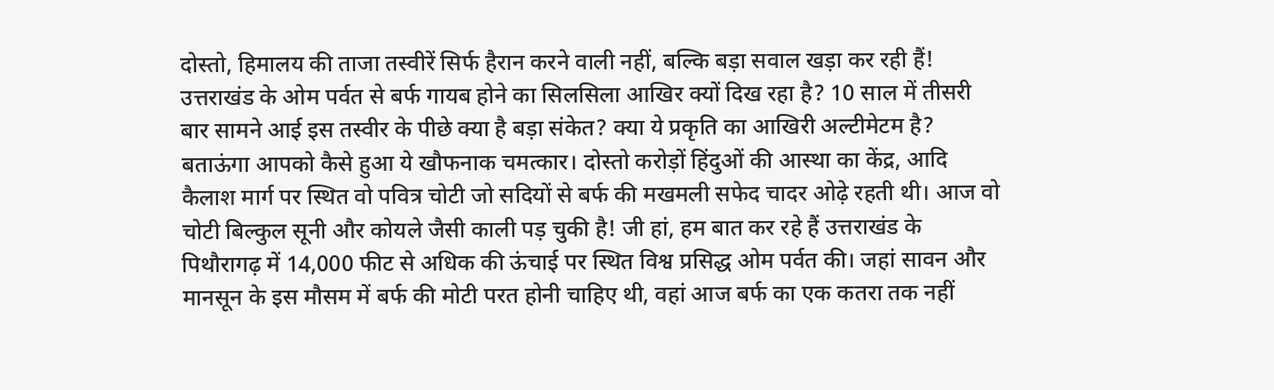दोस्तो, हिमालय की ताजा तस्वीरें सिर्फ हैरान करने वाली नहीं, बल्कि बड़ा सवाल खड़ा कर रही हैं! उत्तराखंड के ओम पर्वत से बर्फ गायब होने का सिलसिला आखिर क्यों दिख रहा है? 10 साल में तीसरी बार सामने आई इस तस्वीर के पीछे क्या है बड़ा संकेत? क्या ये प्रकृति का आखिरी अल्टीमेटम है? बताऊंगा आपको कैसे हुआ ये खौफनाक चमत्कार। दोस्तो करोड़ों हिंदुओं की आस्था का केंद्र, आदि कैलाश मार्ग पर स्थित वो पवित्र चोटी जो सदियों से बर्फ की मखमली सफेद चादर ओढ़े रहती थी। आज वो चोटी बिल्कुल सूनी और कोयले जैसी काली पड़ चुकी है! जी हां, हम बात कर रहे हैं उत्तराखंड के पिथौरागढ़ में 14,000 फीट से अधिक की ऊंचाई पर स्थित विश्व प्रसिद्ध ओम पर्वत की। जहां सावन और मानसून के इस मौसम में बर्फ की मोटी परत होनी चाहिए थी, वहां आज बर्फ का एक कतरा तक नहीं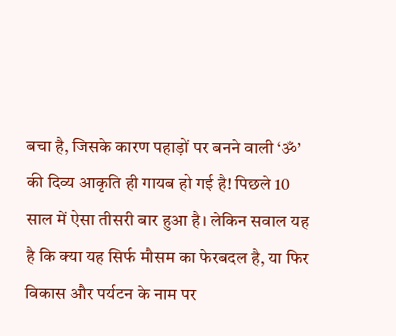बचा है, जिसके कारण पहाड़ों पर बनने वाली ‘ॐ’ की दिव्य आकृति ही गायब हो गई है! पिछले 10 साल में ऐसा तीसरी बार हुआ है। लेकिन सवाल यह है कि क्या यह सिर्फ मौसम का फेरबदल है, या फिर विकास और पर्यटन के नाम पर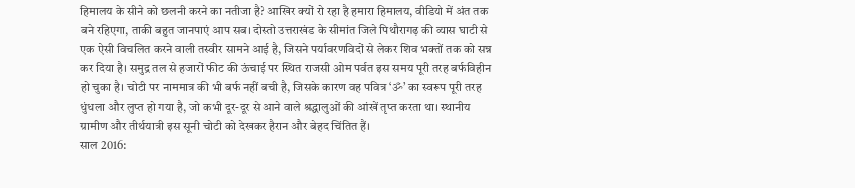हिमालय के सीने को छलनी करने का नतीजा है? आखिर क्यों रो रहा है हमारा हिमालय, वीडियो में अंत तक बने रहिएगा, ताकी बहुत जानपाएं आप सब। दोस्तो उत्तराखंड के सीमांत जिले पिथौरागढ़ की व्यास घाटी से एक ऐसी विचलित करने वाली तस्वीर सामने आई है, जिसने पर्यावरणविदों से लेकर शिव भक्तों तक को सन्न कर दिया है। समुद्र तल से हजारों फीट की ऊंचाई पर स्थित राजसी ओम पर्वत इस समय पूरी तरह बर्फविहीन हो चुका है। चोटी पर नाममात्र की भी बर्फ नहीं बची है, जिसके कारण वह पवित्र ‘ॐ’ का स्वरूप पूरी तरह धुंधला और लुप्त हो गया है, जो कभी दूर-दूर से आने वाले श्रद्धालुओं की आंखें तृप्त करता था। स्थानीय ग्रामीण और तीर्थयात्री इस सूनी चोटी को देखकर हैरान और बेहद चिंतित हैं।
साल 2016: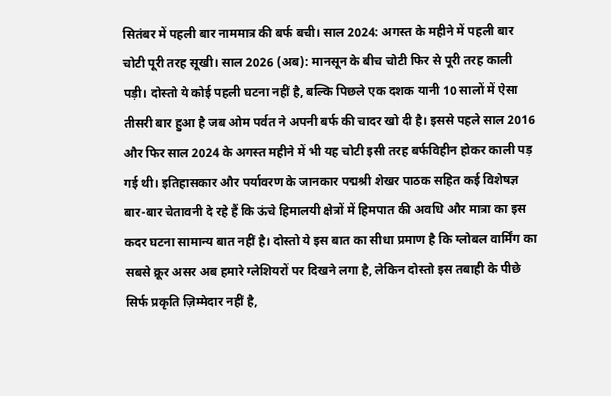सितंबर में पहली बार नाममात्र की बर्फ बची। साल 2024: अगस्त के महीने में पहली बार चोटी पूरी तरह सूखी। साल 2026 (अब): मानसून के बीच चोटी फिर से पूरी तरह काली पड़ी। दोस्तो ये कोई पहली घटना नहीं है, बल्कि पिछले एक दशक यानी 10 सालों में ऐसा तीसरी बार हुआ है जब ओम पर्वत ने अपनी बर्फ की चादर खो दी है। इससे पहले साल 2016 और फिर साल 2024 के अगस्त महीने में भी यह चोटी इसी तरह बर्फविहीन होकर काली पड़ गई थी। इतिहासकार और पर्यावरण के जानकार पद्मश्री शेखर पाठक सहित कई विशेषज्ञ बार-बार चेतावनी दे रहे हैं कि ऊंचे हिमालयी क्षेत्रों में हिमपात की अवधि और मात्रा का इस कदर घटना सामान्य बात नहीं है। दोस्तो ये इस बात का सीधा प्रमाण है कि ग्लोबल वार्मिंग का सबसे क्रूर असर अब हमारे ग्लेशियरों पर दिखने लगा है, लेकिन दोस्तो इस तबाही के पीछे सिर्फ प्रकृति ज़िम्मेदार नहीं है,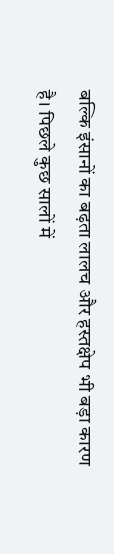बल्कि इंसानों का बढ़ता लालच और हस्तक्षेप भी बड़ा कारण है। पिछले कुछ सालों में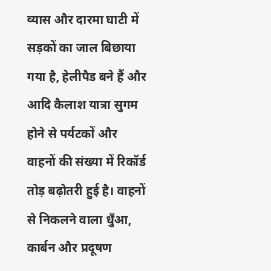व्यास और दारमा घाटी में सड़कों का जाल बिछाया गया है, हेलीपैड बने हैं और आदि कैलाश यात्रा सुगम होने से पर्यटकों और वाहनों की संख्या में रिकॉर्ड तोड़ बढ़ोतरी हुई है। वाहनों से निकलने वाला धुँआ, कार्बन और प्रदूषण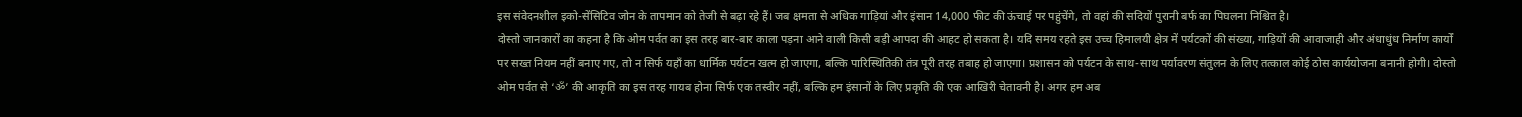इस संवेदनशील इको-सेंसिटिव जोन के तापमान को तेजी से बढ़ा रहे हैं। जब क्षमता से अधिक गाड़ियां और इंसान 14,000 फीट की ऊंचाई पर पहुंचेंगे, तो वहां की सदियों पुरानी बर्फ का पिघलना निश्चित है।
दोस्तो जानकारों का कहना है कि ओम पर्वत का इस तरह बार-बार काला पड़ना आने वाली किसी बड़ी आपदा की आहट हो सकता है। यदि समय रहते इस उच्च हिमालयी क्षेत्र में पर्यटकों की संख्या, गाड़ियों की आवाजाही और अंधाधुंध निर्माण कार्यों पर सख्त नियम नहीं बनाए गए, तो न सिर्फ यहाँ का धार्मिक पर्यटन खत्म हो जाएगा, बल्कि पारिस्थितिकी तंत्र पूरी तरह तबाह हो जाएगा। प्रशासन को पर्यटन के साथ-साथ पर्यावरण संतुलन के लिए तत्काल कोई ठोस कार्ययोजना बनानी होगी। दोस्तो ओम पर्वत से ‘ॐ’ की आकृति का इस तरह गायब होना सिर्फ एक तस्वीर नहीं, बल्कि हम इंसानों के लिए प्रकृति की एक आखिरी चेतावनी है। अगर हम अब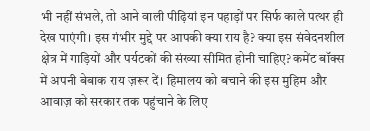भी नहीं संभले, तो आने वाली पीढ़ियां इन पहाड़ों पर सिर्फ काले पत्थर ही देख पाएंगी। इस गंभीर मुद्दे पर आपकी क्या राय है? क्या इस संवेदनशील क्षेत्र में गाड़ियों और पर्यटकों की संख्या सीमित होनी चाहिए? कमेंट बॉक्स में अपनी बेबाक राय ज़रूर दें। हिमालय को बचाने की इस मुहिम और आवाज़ को सरकार तक पहुंचाने के लिए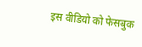इस वीडियो को फेसबुक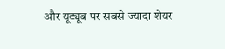और यूट्यूब पर सबसे ज्यादा शेयर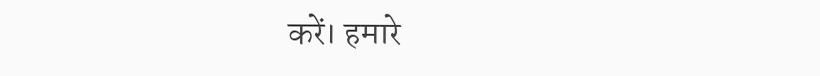करें। हमारे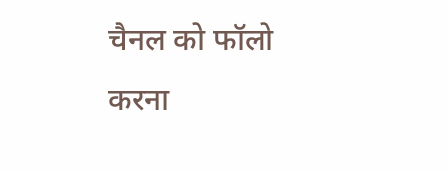चैनल को फॉलो करना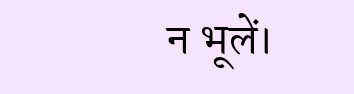न भूलें।